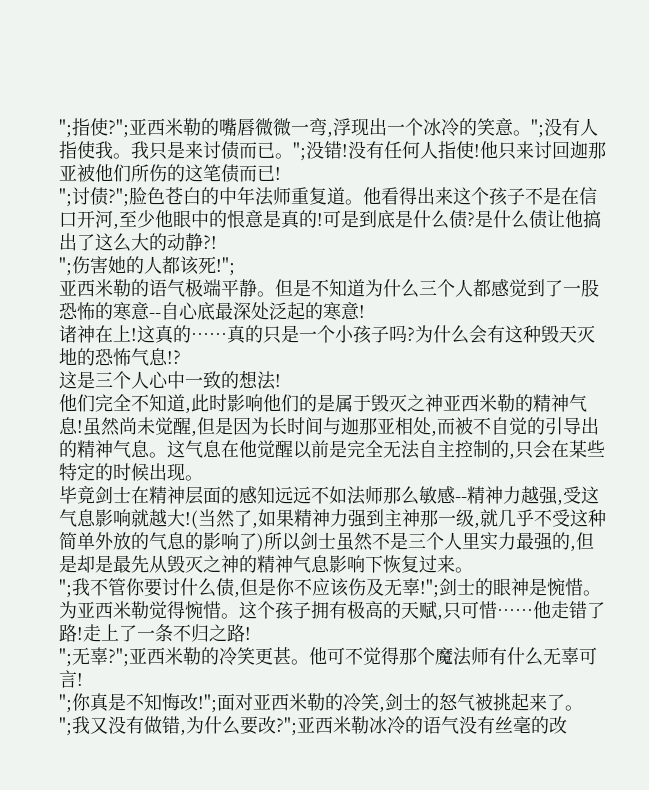";指使?";亚西米勒的嘴唇微微一弯,浮现出一个冰冷的笑意。";没有人指使我。我只是来讨债而已。";没错!没有任何人指使!他只来讨回迦那亚被他们所伤的这笔债而已!
";讨债?";脸色苍白的中年法师重复道。他看得出来这个孩子不是在信口开河,至少他眼中的恨意是真的!可是到底是什么债?是什么债让他搞出了这么大的动静?!
";伤害她的人都该死!";
亚西米勒的语气极端平静。但是不知道为什么三个人都感觉到了一股恐怖的寒意--自心底最深处泛起的寒意!
诸神在上!这真的……真的只是一个小孩子吗?为什么会有这种毁天灭地的恐怖气息!?
这是三个人心中一致的想法!
他们完全不知道,此时影响他们的是属于毁灭之神亚西米勒的精神气息!虽然尚未觉醒,但是因为长时间与迦那亚相处,而被不自觉的引导出的精神气息。这气息在他觉醒以前是完全无法自主控制的,只会在某些特定的时候出现。
毕竟剑士在精神层面的感知远远不如法师那么敏感--精神力越强,受这气息影响就越大!(当然了,如果精神力强到主神那一级,就几乎不受这种简单外放的气息的影响了)所以剑士虽然不是三个人里实力最强的,但是却是最先从毁灭之神的精神气息影响下恢复过来。
";我不管你要讨什么债,但是你不应该伤及无辜!";剑士的眼神是惋惜。为亚西米勒觉得惋惜。这个孩子拥有极高的天赋,只可惜……他走错了路!走上了一条不归之路!
";无辜?";亚西米勒的冷笑更甚。他可不觉得那个魔法师有什么无辜可言!
";你真是不知悔改!";面对亚西米勒的冷笑,剑士的怒气被挑起来了。
";我又没有做错,为什么要改?";亚西米勒冰冷的语气没有丝毫的改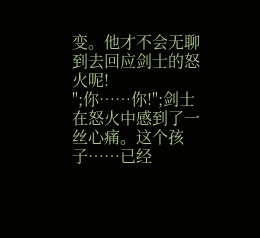变。他才不会无聊到去回应剑士的怒火呢!
";你……你!";剑士在怒火中感到了一丝心痛。这个孩子……已经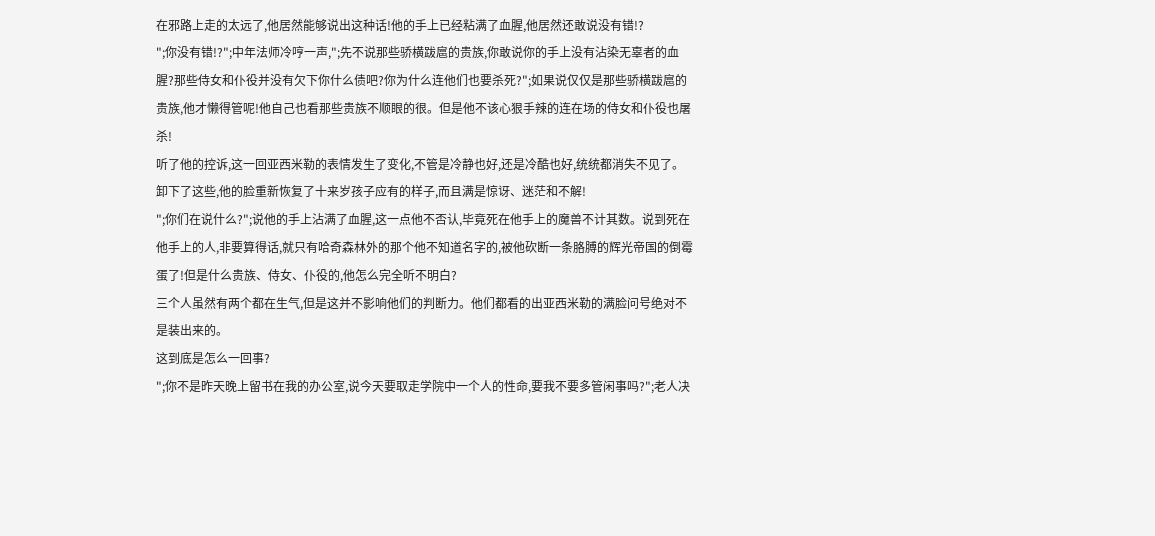在邪路上走的太远了,他居然能够说出这种话!他的手上已经粘满了血腥,他居然还敢说没有错!?
";你没有错!?";中年法师冷哼一声,";先不说那些骄横跋扈的贵族,你敢说你的手上没有沾染无辜者的血腥?那些侍女和仆役并没有欠下你什么债吧?你为什么连他们也要杀死?";如果说仅仅是那些骄横跋扈的贵族,他才懒得管呢!他自己也看那些贵族不顺眼的很。但是他不该心狠手辣的连在场的侍女和仆役也屠杀!
听了他的控诉,这一回亚西米勒的表情发生了变化,不管是冷静也好,还是冷酷也好,统统都消失不见了。卸下了这些,他的脸重新恢复了十来岁孩子应有的样子,而且满是惊讶、迷茫和不解!
";你们在说什么?";说他的手上沾满了血腥,这一点他不否认,毕竟死在他手上的魔兽不计其数。说到死在他手上的人,非要算得话,就只有哈奇森林外的那个他不知道名字的,被他砍断一条胳膊的辉光帝国的倒霉蛋了!但是什么贵族、侍女、仆役的,他怎么完全听不明白?
三个人虽然有两个都在生气,但是这并不影响他们的判断力。他们都看的出亚西米勒的满脸问号绝对不是装出来的。
这到底是怎么一回事?
";你不是昨天晚上留书在我的办公室,说今天要取走学院中一个人的性命,要我不要多管闲事吗?";老人决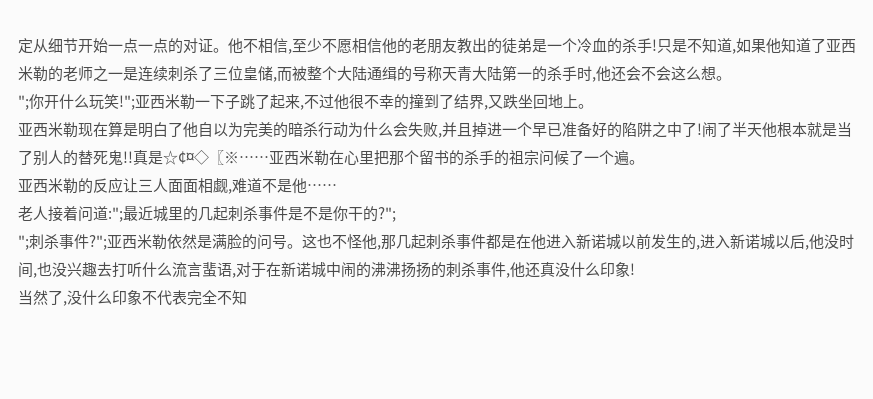定从细节开始一点一点的对证。他不相信,至少不愿相信他的老朋友教出的徒弟是一个冷血的杀手!只是不知道,如果他知道了亚西米勒的老师之一是连续刺杀了三位皇储,而被整个大陆通缉的号称天青大陆第一的杀手时,他还会不会这么想。
";你开什么玩笑!";亚西米勒一下子跳了起来,不过他很不幸的撞到了结界,又跌坐回地上。
亚西米勒现在算是明白了他自以为完美的暗杀行动为什么会失败,并且掉进一个早已准备好的陷阱之中了!闹了半天他根本就是当了别人的替死鬼!!真是☆¢¤◇〖※……亚西米勒在心里把那个留书的杀手的祖宗问候了一个遍。
亚西米勒的反应让三人面面相觑,难道不是他……
老人接着问道:";最近城里的几起刺杀事件是不是你干的?";
";刺杀事件?";亚西米勒依然是满脸的问号。这也不怪他,那几起刺杀事件都是在他进入新诺城以前发生的,进入新诺城以后,他没时间,也没兴趣去打听什么流言蜚语,对于在新诺城中闹的沸沸扬扬的刺杀事件,他还真没什么印象!
当然了,没什么印象不代表完全不知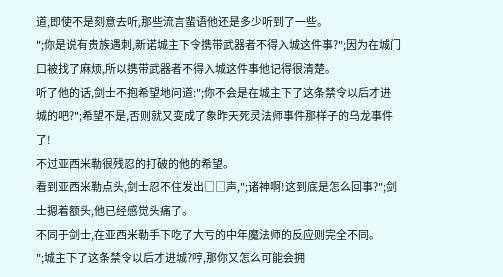道,即使不是刻意去听,那些流言蜚语他还是多少听到了一些。
";你是说有贵族遇刺,新诺城主下令携带武器者不得入城这件事?";因为在城门口被找了麻烦,所以携带武器者不得入城这件事他记得很清楚。
听了他的话,剑士不抱希望地问道:";你不会是在城主下了这条禁令以后才进城的吧?";希望不是,否则就又变成了象昨天死灵法师事件那样子的乌龙事件了!
不过亚西米勒很残忍的打破的他的希望。
看到亚西米勒点头,剑士忍不住发出□□声,";诸神啊!这到底是怎么回事?";剑士摁着额头,他已经感觉头痛了。
不同于剑士,在亚西米勒手下吃了大亏的中年魔法师的反应则完全不同。
";城主下了这条禁令以后才进城?哼,那你又怎么可能会拥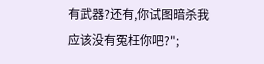有武器?还有,你试图暗杀我应该没有冤枉你吧?";